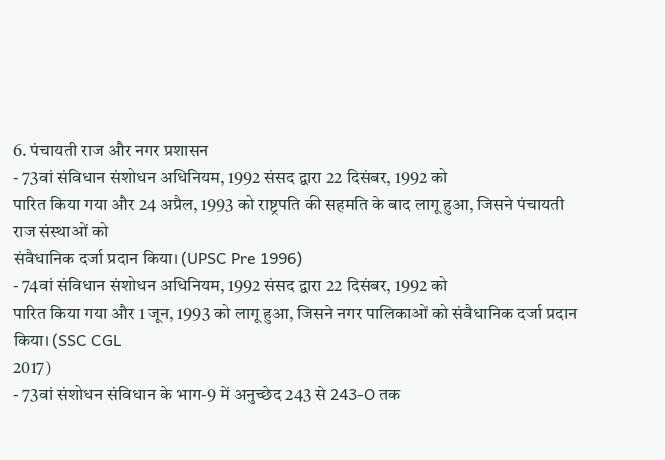6. पंचायती राज और नगर प्रशासन
- 73वां संविधान संशोधन अधिनियम, 1992 संसद द्वारा 22 दिसंबर, 1992 को
पारित किया गया और 24 अप्रैल, 1993 को राष्ट्रपति की सहमति के बाद लागू हुआ, जिसने पंचायती राज संस्थाओं को
संवैधानिक दर्जा प्रदान किया। (UPSC Pre 1996)
- 74वां संविधान संशोधन अधिनियम, 1992 संसद द्वारा 22 दिसंबर, 1992 को
पारित किया गया और 1 जून, 1993 को लागू हुआ, जिसने नगर पालिकाओं को संवैधानिक दर्जा प्रदान किया। (SSC CGL
2017)
- 73वां संशोधन संविधान के भाग-9 में अनुच्छेद 243 से 243-O तक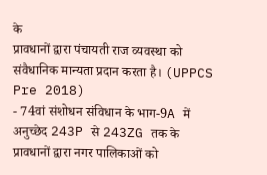के
प्रावधानों द्वारा पंचायती राज व्यवस्था को संवैधानिक मान्यता प्रदान करता है। (UPPCS Pre 2018)
- 74वां संशोधन संविधान के भाग-9A में अनुच्छेद 243P से 243ZG तक के
प्रावधानों द्वारा नगर पालिकाओं को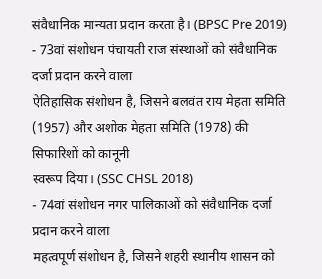संवैधानिक मान्यता प्रदान करता है। (BPSC Pre 2019)
- 73वां संशोधन पंचायती राज संस्थाओं को संवैधानिक दर्जा प्रदान करने वाला
ऐतिहासिक संशोधन है, जिसने बलवंत राय मेहता समिति (1957) और अशोक मेहता समिति (1978) की सिफारिशों को कानूनी
स्वरूप दिया। (SSC CHSL 2018)
- 74वां संशोधन नगर पालिकाओं को संवैधानिक दर्जा प्रदान करने वाला
महत्वपूर्ण संशोधन है, जिसने शहरी स्थानीय शासन को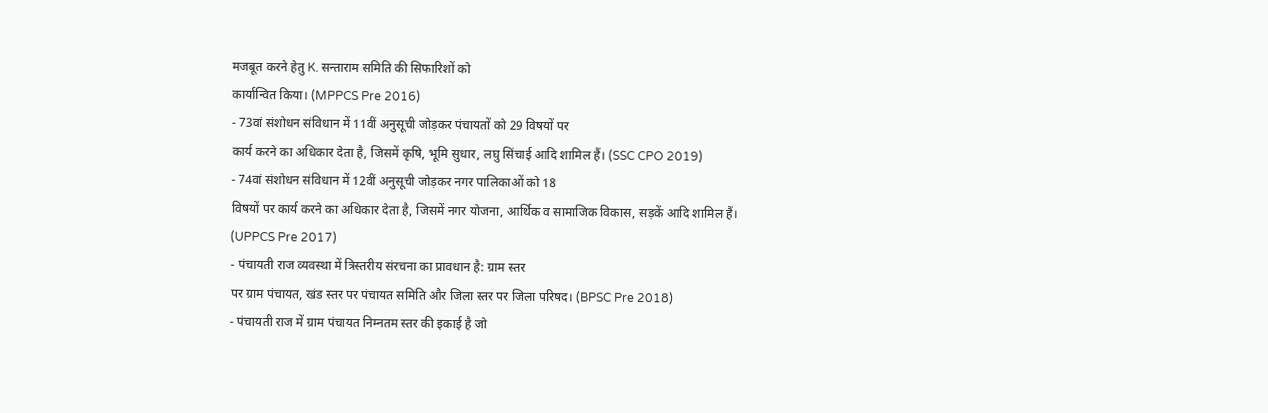मजबूत करने हेतु K. सन्ताराम समिति की सिफारिशों को
कार्यान्वित किया। (MPPCS Pre 2016)
- 73वां संशोधन संविधान में 11वीं अनुसूची जोड़कर पंचायतों को 29 विषयों पर
कार्य करने का अधिकार देता है, जिसमें कृषि, भूमि सुधार, लघु सिंचाई आदि शामिल हैं। (SSC CPO 2019)
- 74वां संशोधन संविधान में 12वीं अनुसूची जोड़कर नगर पालिकाओं को 18
विषयों पर कार्य करने का अधिकार देता है, जिसमें नगर योजना, आर्थिक व सामाजिक विकास, सड़कें आदि शामिल हैं।
(UPPCS Pre 2017)
- पंचायती राज व्यवस्था में त्रिस्तरीय संरचना का प्रावधान है: ग्राम स्तर
पर ग्राम पंचायत, खंड स्तर पर पंचायत समिति और जिला स्तर पर जिला परिषद। (BPSC Pre 2018)
- पंचायती राज में ग्राम पंचायत निम्नतम स्तर की इकाई है जो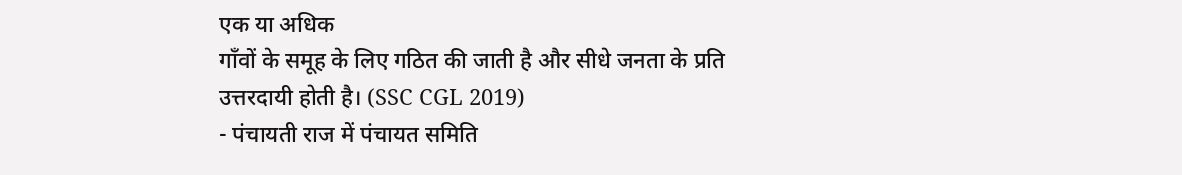एक या अधिक
गाँवों के समूह के लिए गठित की जाती है और सीधे जनता के प्रति उत्तरदायी होती है। (SSC CGL 2019)
- पंचायती राज में पंचायत समिति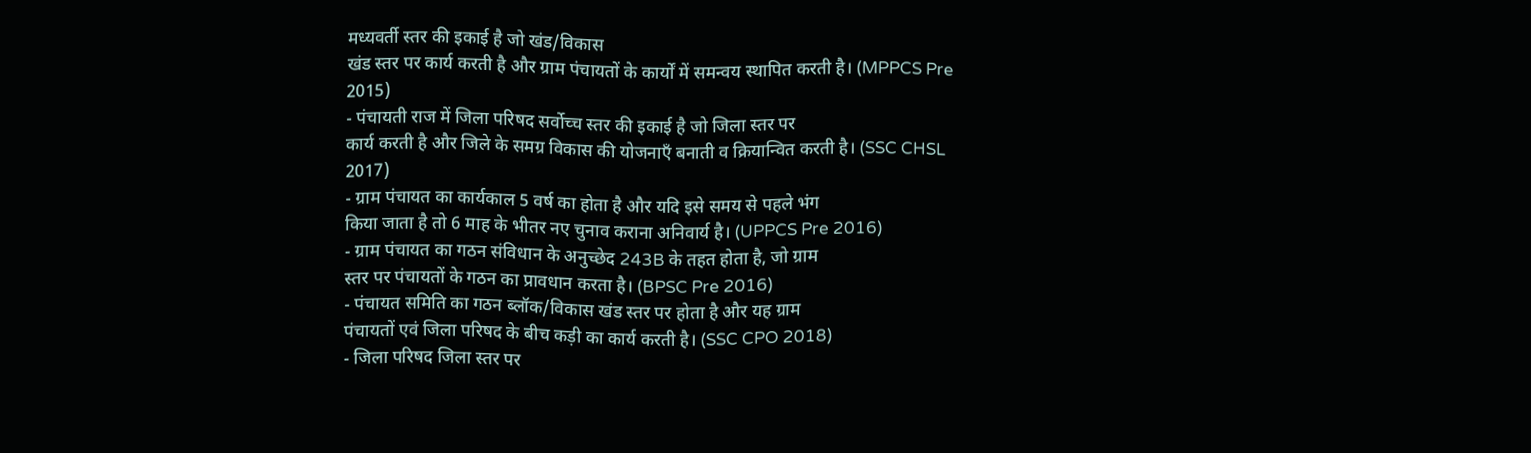मध्यवर्ती स्तर की इकाई है जो खंड/विकास
खंड स्तर पर कार्य करती है और ग्राम पंचायतों के कार्यों में समन्वय स्थापित करती है। (MPPCS Pre 2015)
- पंचायती राज में जिला परिषद सर्वोच्च स्तर की इकाई है जो जिला स्तर पर
कार्य करती है और जिले के समग्र विकास की योजनाएँ बनाती व क्रियान्वित करती है। (SSC CHSL 2017)
- ग्राम पंचायत का कार्यकाल 5 वर्ष का होता है और यदि इसे समय से पहले भंग
किया जाता है तो 6 माह के भीतर नए चुनाव कराना अनिवार्य है। (UPPCS Pre 2016)
- ग्राम पंचायत का गठन संविधान के अनुच्छेद 243B के तहत होता है, जो ग्राम
स्तर पर पंचायतों के गठन का प्रावधान करता है। (BPSC Pre 2016)
- पंचायत समिति का गठन ब्लॉक/विकास खंड स्तर पर होता है और यह ग्राम
पंचायतों एवं जिला परिषद के बीच कड़ी का कार्य करती है। (SSC CPO 2018)
- जिला परिषद जिला स्तर पर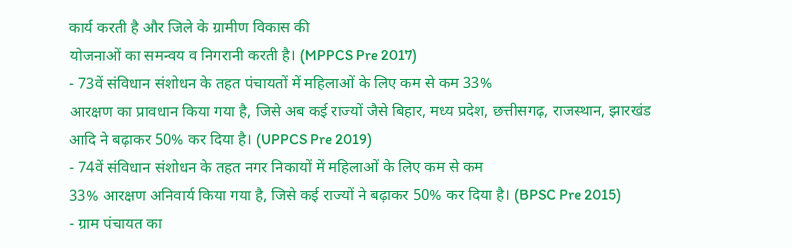कार्य करती है और जिले के ग्रामीण विकास की
योजनाओं का समन्वय व निगरानी करती है। (MPPCS Pre 2017)
- 73वें संविधान संशोधन के तहत पंचायतों में महिलाओं के लिए कम से कम 33%
आरक्षण का प्रावधान किया गया है, जिसे अब कई राज्यों जैसे बिहार, मध्य प्रदेश, छत्तीसगढ़, राजस्थान, झारखंड
आदि ने बढ़ाकर 50% कर दिया है। (UPPCS Pre 2019)
- 74वें संविधान संशोधन के तहत नगर निकायों में महिलाओं के लिए कम से कम
33% आरक्षण अनिवार्य किया गया है, जिसे कई राज्यों ने बढ़ाकर 50% कर दिया है। (BPSC Pre 2015)
- ग्राम पंचायत का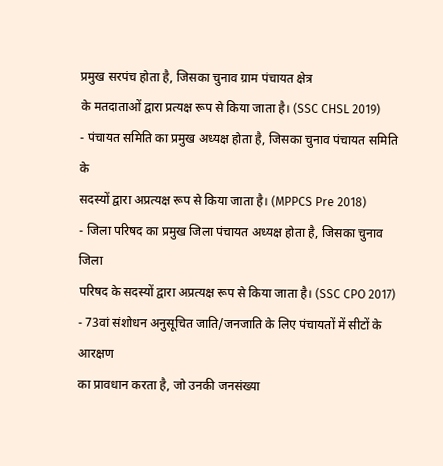प्रमुख सरपंच होता है, जिसका चुनाव ग्राम पंचायत क्षेत्र
के मतदाताओं द्वारा प्रत्यक्ष रूप से किया जाता है। (SSC CHSL 2019)
- पंचायत समिति का प्रमुख अध्यक्ष होता है, जिसका चुनाव पंचायत समिति के
सदस्यों द्वारा अप्रत्यक्ष रूप से किया जाता है। (MPPCS Pre 2018)
- जिला परिषद का प्रमुख जिला पंचायत अध्यक्ष होता है, जिसका चुनाव जिला
परिषद के सदस्यों द्वारा अप्रत्यक्ष रूप से किया जाता है। (SSC CPO 2017)
- 73वां संशोधन अनुसूचित जाति/जनजाति के लिए पंचायतों में सीटों के आरक्षण
का प्रावधान करता है, जो उनकी जनसंख्या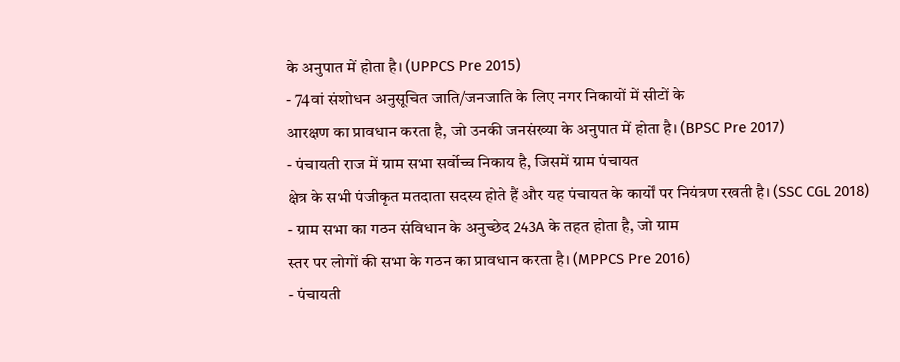के अनुपात में होता है। (UPPCS Pre 2015)
- 74वां संशोधन अनुसूचित जाति/जनजाति के लिए नगर निकायों में सीटों के
आरक्षण का प्रावधान करता है, जो उनकी जनसंख्या के अनुपात में होता है। (BPSC Pre 2017)
- पंचायती राज में ग्राम सभा सर्वोच्च निकाय है, जिसमें ग्राम पंचायत
क्षेत्र के सभी पंजीकृत मतदाता सदस्य होते हैं और यह पंचायत के कार्यों पर नियंत्रण रखती है। (SSC CGL 2018)
- ग्राम सभा का गठन संविधान के अनुच्छेद 243A के तहत होता है, जो ग्राम
स्तर पर लोगों की सभा के गठन का प्रावधान करता है। (MPPCS Pre 2016)
- पंचायती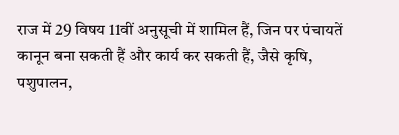राज में 29 विषय 11वीं अनुसूची में शामिल हैं, जिन पर पंचायतें
कानून बना सकती हैं और कार्य कर सकती हैं, जैसे कृषि, पशुपालन,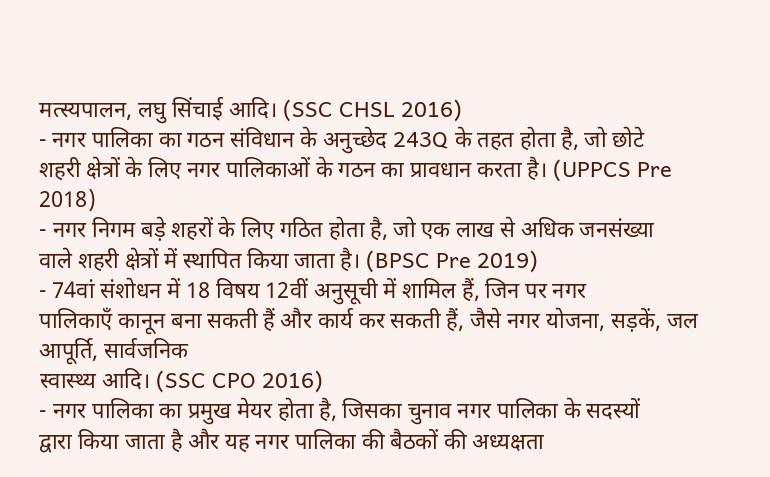मत्स्यपालन, लघु सिंचाई आदि। (SSC CHSL 2016)
- नगर पालिका का गठन संविधान के अनुच्छेद 243Q के तहत होता है, जो छोटे
शहरी क्षेत्रों के लिए नगर पालिकाओं के गठन का प्रावधान करता है। (UPPCS Pre 2018)
- नगर निगम बड़े शहरों के लिए गठित होता है, जो एक लाख से अधिक जनसंख्या
वाले शहरी क्षेत्रों में स्थापित किया जाता है। (BPSC Pre 2019)
- 74वां संशोधन में 18 विषय 12वीं अनुसूची में शामिल हैं, जिन पर नगर
पालिकाएँ कानून बना सकती हैं और कार्य कर सकती हैं, जैसे नगर योजना, सड़कें, जल आपूर्ति, सार्वजनिक
स्वास्थ्य आदि। (SSC CPO 2016)
- नगर पालिका का प्रमुख मेयर होता है, जिसका चुनाव नगर पालिका के सदस्यों
द्वारा किया जाता है और यह नगर पालिका की बैठकों की अध्यक्षता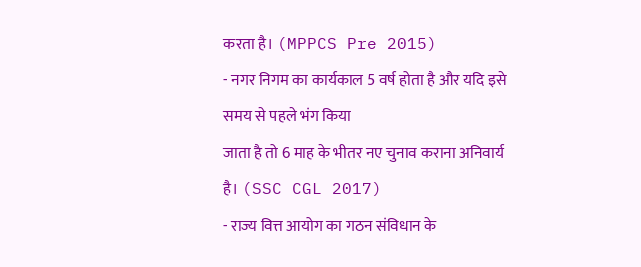करता है। (MPPCS Pre 2015)
- नगर निगम का कार्यकाल 5 वर्ष होता है और यदि इसे समय से पहले भंग किया
जाता है तो 6 माह के भीतर नए चुनाव कराना अनिवार्य है। (SSC CGL 2017)
- राज्य वित्त आयोग का गठन संविधान के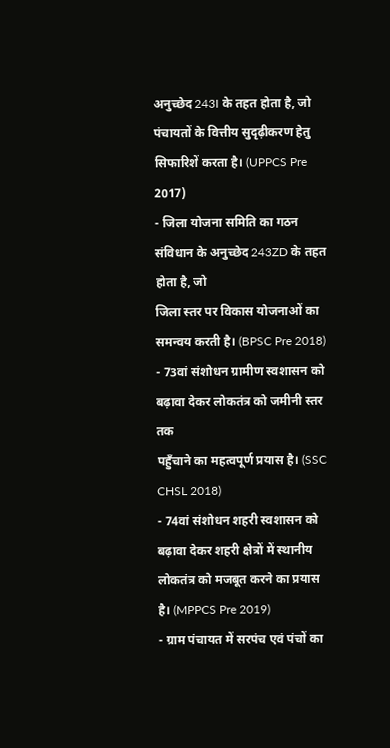अनुच्छेद 243I के तहत होता है, जो
पंचायतों के वित्तीय सुदृढ़ीकरण हेतु सिफारिशें करता है। (UPPCS Pre 2017)
- जिला योजना समिति का गठन संविधान के अनुच्छेद 243ZD के तहत होता है, जो
जिला स्तर पर विकास योजनाओं का समन्वय करती है। (BPSC Pre 2018)
- 73वां संशोधन ग्रामीण स्वशासन को बढ़ावा देकर लोकतंत्र को जमीनी स्तर तक
पहुँचाने का महत्वपूर्ण प्रयास है। (SSC CHSL 2018)
- 74वां संशोधन शहरी स्वशासन को बढ़ावा देकर शहरी क्षेत्रों में स्थानीय
लोकतंत्र को मजबूत करने का प्रयास है। (MPPCS Pre 2019)
- ग्राम पंचायत में सरपंच एवं पंचों का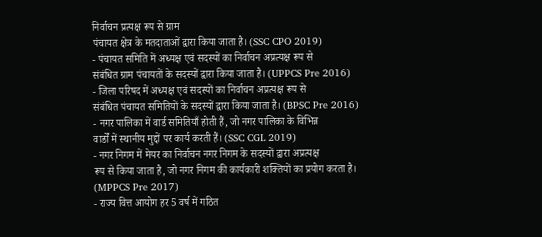निर्वाचन प्रत्यक्ष रूप से ग्राम
पंचायत क्षेत्र के मतदाताओं द्वारा किया जाता है। (SSC CPO 2019)
- पंचायत समिति में अध्यक्ष एवं सदस्यों का निर्वाचन अप्रत्यक्ष रूप से
संबंधित ग्राम पंचायतों के सदस्यों द्वारा किया जाता है। (UPPCS Pre 2016)
- जिला परिषद में अध्यक्ष एवं सदस्यों का निर्वाचन अप्रत्यक्ष रूप से
संबंधित पंचायत समितियों के सदस्यों द्वारा किया जाता है। (BPSC Pre 2016)
- नगर पालिका में वार्ड समितियाँ होती हैं, जो नगर पालिका के विभिन्न
वार्डों में स्थानीय मुद्दों पर कार्य करती हैं। (SSC CGL 2019)
- नगर निगम में मेयर का निर्वाचन नगर निगम के सदस्यों द्वारा अप्रत्यक्ष
रूप से किया जाता है, जो नगर निगम की कार्यकारी शक्तियों का प्रयोग करता है। (MPPCS Pre 2017)
- राज्य वित्त आयोग हर 5 वर्ष में गठित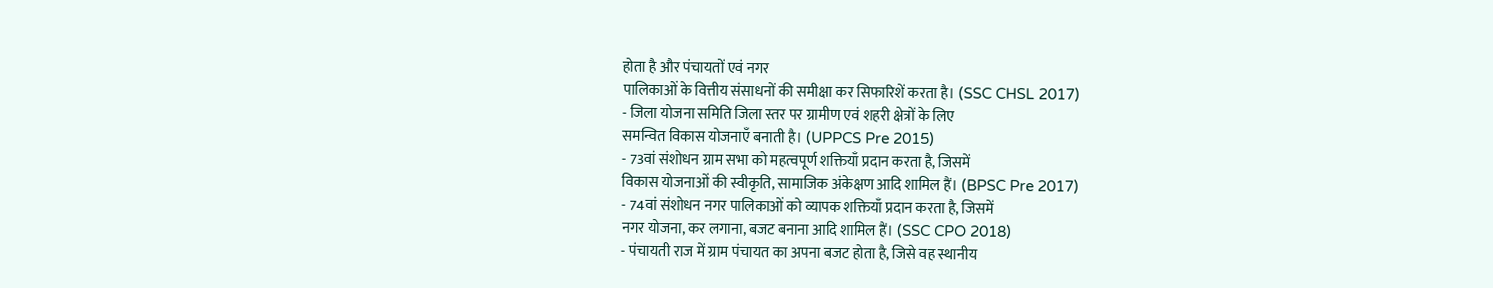होता है और पंचायतों एवं नगर
पालिकाओं के वित्तीय संसाधनों की समीक्षा कर सिफारिशें करता है। (SSC CHSL 2017)
- जिला योजना समिति जिला स्तर पर ग्रामीण एवं शहरी क्षेत्रों के लिए
समन्वित विकास योजनाएँ बनाती है। (UPPCS Pre 2015)
- 73वां संशोधन ग्राम सभा को महत्वपूर्ण शक्तियाँ प्रदान करता है, जिसमें
विकास योजनाओं की स्वीकृति, सामाजिक अंकेक्षण आदि शामिल हैं। (BPSC Pre 2017)
- 74वां संशोधन नगर पालिकाओं को व्यापक शक्तियाँ प्रदान करता है, जिसमें
नगर योजना, कर लगाना, बजट बनाना आदि शामिल हैं। (SSC CPO 2018)
- पंचायती राज में ग्राम पंचायत का अपना बजट होता है, जिसे वह स्थानीय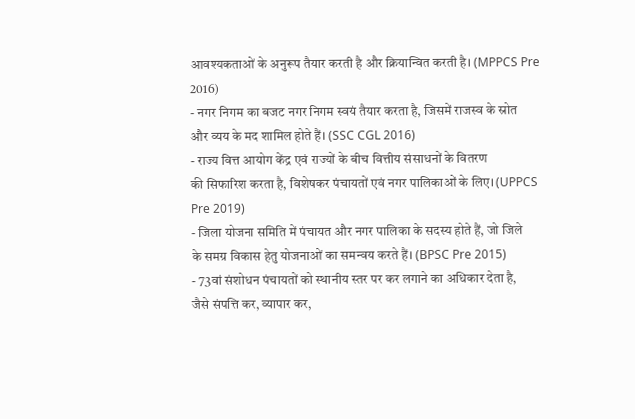आवश्यकताओं के अनुरूप तैयार करती है और क्रियान्वित करती है। (MPPCS Pre 2016)
- नगर निगम का बजट नगर निगम स्वयं तैयार करता है, जिसमें राजस्व के स्रोत
और व्यय के मद शामिल होते हैं। (SSC CGL 2016)
- राज्य वित्त आयोग केंद्र एवं राज्यों के बीच वित्तीय संसाधनों के वितरण
की सिफारिश करता है, विशेषकर पंचायतों एवं नगर पालिकाओं के लिए। (UPPCS Pre 2019)
- जिला योजना समिति में पंचायत और नगर पालिका के सदस्य होते हैं, जो जिले
के समग्र विकास हेतु योजनाओं का समन्वय करते हैं। (BPSC Pre 2015)
- 73वां संशोधन पंचायतों को स्थानीय स्तर पर कर लगाने का अधिकार देता है,
जैसे संपत्ति कर, व्यापार कर,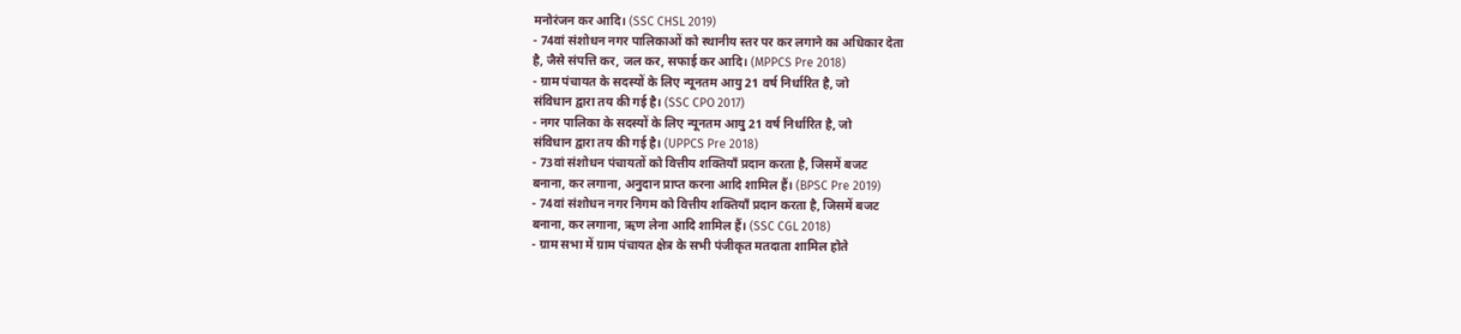मनोरंजन कर आदि। (SSC CHSL 2019)
- 74वां संशोधन नगर पालिकाओं को स्थानीय स्तर पर कर लगाने का अधिकार देता
है, जैसे संपत्ति कर, जल कर, सफाई कर आदि। (MPPCS Pre 2018)
- ग्राम पंचायत के सदस्यों के लिए न्यूनतम आयु 21 वर्ष निर्धारित है, जो
संविधान द्वारा तय की गई है। (SSC CPO 2017)
- नगर पालिका के सदस्यों के लिए न्यूनतम आयु 21 वर्ष निर्धारित है, जो
संविधान द्वारा तय की गई है। (UPPCS Pre 2018)
- 73वां संशोधन पंचायतों को वित्तीय शक्तियाँ प्रदान करता है, जिसमें बजट
बनाना, कर लगाना, अनुदान प्राप्त करना आदि शामिल हैं। (BPSC Pre 2019)
- 74वां संशोधन नगर निगम को वित्तीय शक्तियाँ प्रदान करता है, जिसमें बजट
बनाना, कर लगाना, ऋण लेना आदि शामिल हैं। (SSC CGL 2018)
- ग्राम सभा में ग्राम पंचायत क्षेत्र के सभी पंजीकृत मतदाता शामिल होते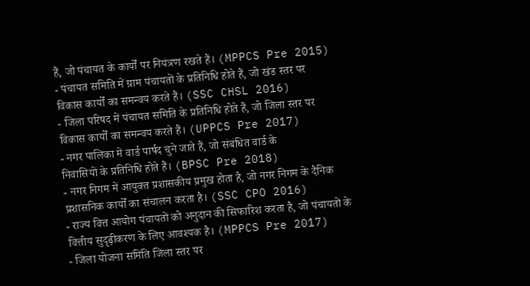हैं, जो पंचायत के कार्यों पर नियंत्रण रखते हैं। (MPPCS Pre 2015)
- पंचायत समिति में ग्राम पंचायतों के प्रतिनिधि होते हैं, जो खंड स्तर पर
विकास कार्यों का समन्वय करते हैं। (SSC CHSL 2016)
- जिला परिषद में पंचायत समिति के प्रतिनिधि होते हैं, जो जिला स्तर पर
विकास कार्यों का समन्वय करते हैं। (UPPCS Pre 2017)
- नगर पालिका में वार्ड पार्षद चुने जाते हैं, जो संबंधित वार्ड के
निवासियों के प्रतिनिधि होते हैं। (BPSC Pre 2018)
- नगर निगम में आयुक्त प्रशासकीय प्रमुख होता है, जो नगर निगम के दैनिक
प्रशासनिक कार्यों का संचालन करता है। (SSC CPO 2016)
- राज्य वित्त आयोग पंचायतों को अनुदान की सिफारिश करता है, जो पंचायतों के
वित्तीय सुदृढ़ीकरण के लिए आवश्यक है। (MPPCS Pre 2017)
- जिला योजना समिति जिला स्तर पर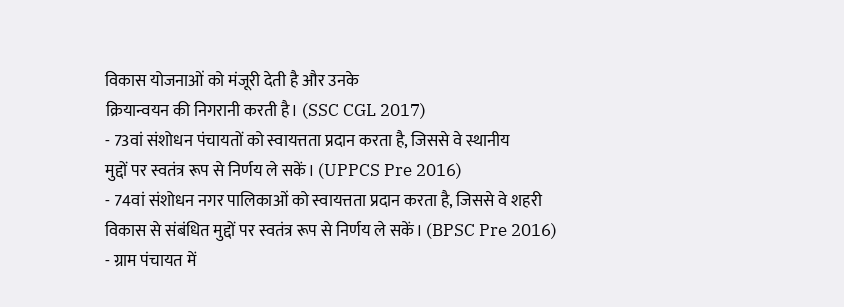विकास योजनाओं को मंजूरी देती है और उनके
क्रियान्वयन की निगरानी करती है। (SSC CGL 2017)
- 73वां संशोधन पंचायतों को स्वायत्तता प्रदान करता है, जिससे वे स्थानीय
मुद्दों पर स्वतंत्र रूप से निर्णय ले सकें। (UPPCS Pre 2016)
- 74वां संशोधन नगर पालिकाओं को स्वायत्तता प्रदान करता है, जिससे वे शहरी
विकास से संबंधित मुद्दों पर स्वतंत्र रूप से निर्णय ले सकें। (BPSC Pre 2016)
- ग्राम पंचायत में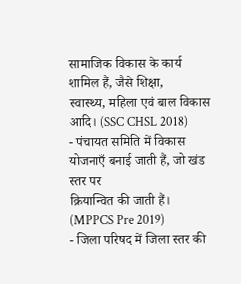सामाजिक विकास के कार्य शामिल हैं, जैसे शिक्षा,
स्वास्थ्य, महिला एवं बाल विकास आदि। (SSC CHSL 2018)
- पंचायत समिति में विकास योजनाएँ बनाई जाती हैं, जो खंड स्तर पर
क्रियान्वित की जाती हैं। (MPPCS Pre 2019)
- जिला परिषद में जिला स्तर की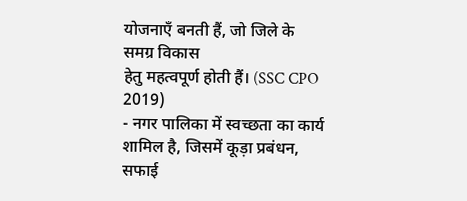योजनाएँ बनती हैं, जो जिले के समग्र विकास
हेतु महत्वपूर्ण होती हैं। (SSC CPO 2019)
- नगर पालिका में स्वच्छता का कार्य शामिल है, जिसमें कूड़ा प्रबंधन, सफाई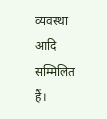व्यवस्था आदि सम्मिलित हैं।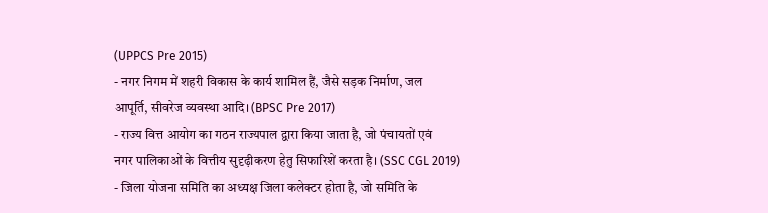(UPPCS Pre 2015)
- नगर निगम में शहरी विकास के कार्य शामिल हैं, जैसे सड़क निर्माण, जल
आपूर्ति, सीवरेज व्यवस्था आदि। (BPSC Pre 2017)
- राज्य वित्त आयोग का गठन राज्यपाल द्वारा किया जाता है, जो पंचायतों एवं
नगर पालिकाओं के वित्तीय सुदृढ़ीकरण हेतु सिफारिशें करता है। (SSC CGL 2019)
- जिला योजना समिति का अध्यक्ष जिला कलेक्टर होता है, जो समिति के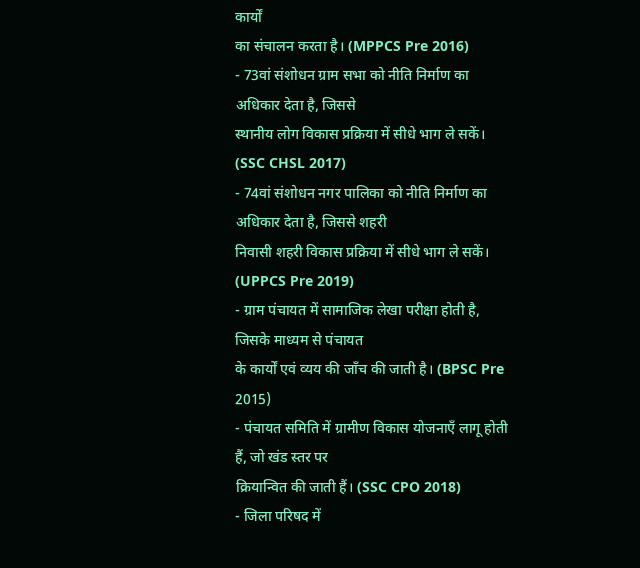कार्यों
का संचालन करता है। (MPPCS Pre 2016)
- 73वां संशोधन ग्राम सभा को नीति निर्माण का अधिकार देता है, जिससे
स्थानीय लोग विकास प्रक्रिया में सीधे भाग ले सकें। (SSC CHSL 2017)
- 74वां संशोधन नगर पालिका को नीति निर्माण का अधिकार देता है, जिससे शहरी
निवासी शहरी विकास प्रक्रिया में सीधे भाग ले सकें। (UPPCS Pre 2019)
- ग्राम पंचायत में सामाजिक लेखा परीक्षा होती है, जिसके माध्यम से पंचायत
के कार्यों एवं व्यय की जाँच की जाती है। (BPSC Pre 2015)
- पंचायत समिति में ग्रामीण विकास योजनाएँ लागू होती हैं, जो खंड स्तर पर
क्रियान्वित की जाती हैं। (SSC CPO 2018)
- जिला परिषद में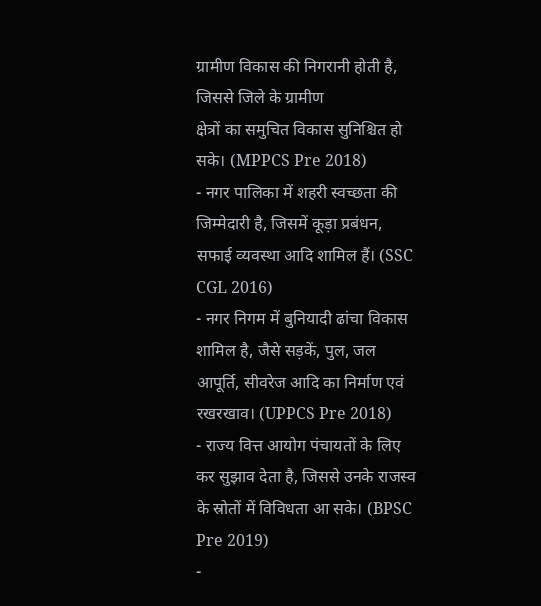ग्रामीण विकास की निगरानी होती है, जिससे जिले के ग्रामीण
क्षेत्रों का समुचित विकास सुनिश्चित हो सके। (MPPCS Pre 2018)
- नगर पालिका में शहरी स्वच्छता की जिम्मेदारी है, जिसमें कूड़ा प्रबंधन,
सफाई व्यवस्था आदि शामिल हैं। (SSC CGL 2016)
- नगर निगम में बुनियादी ढांचा विकास शामिल है, जैसे सड़कें, पुल, जल
आपूर्ति, सीवरेज आदि का निर्माण एवं रखरखाव। (UPPCS Pre 2018)
- राज्य वित्त आयोग पंचायतों के लिए कर सुझाव देता है, जिससे उनके राजस्व
के स्रोतों में विविधता आ सके। (BPSC Pre 2019)
-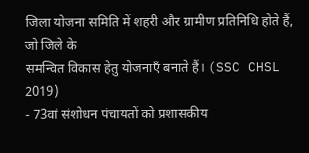जिला योजना समिति में शहरी और ग्रामीण प्रतिनिधि होते हैं, जो जिले के
समन्वित विकास हेतु योजनाएँ बनाते हैं। (SSC CHSL 2019)
- 73वां संशोधन पंचायतों को प्रशासकीय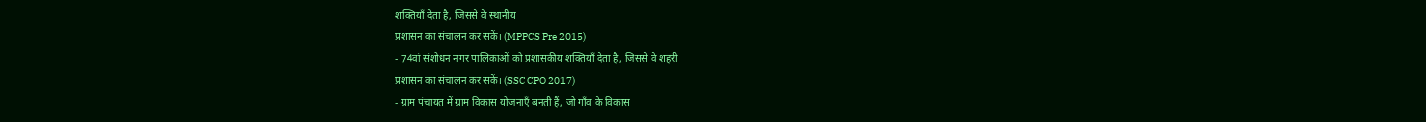शक्तियाँ देता है, जिससे वे स्थानीय
प्रशासन का संचालन कर सकें। (MPPCS Pre 2015)
- 74वां संशोधन नगर पालिकाओं को प्रशासकीय शक्तियाँ देता है, जिससे वे शहरी
प्रशासन का संचालन कर सकें। (SSC CPO 2017)
- ग्राम पंचायत में ग्राम विकास योजनाएँ बनती हैं, जो गाँव के विकास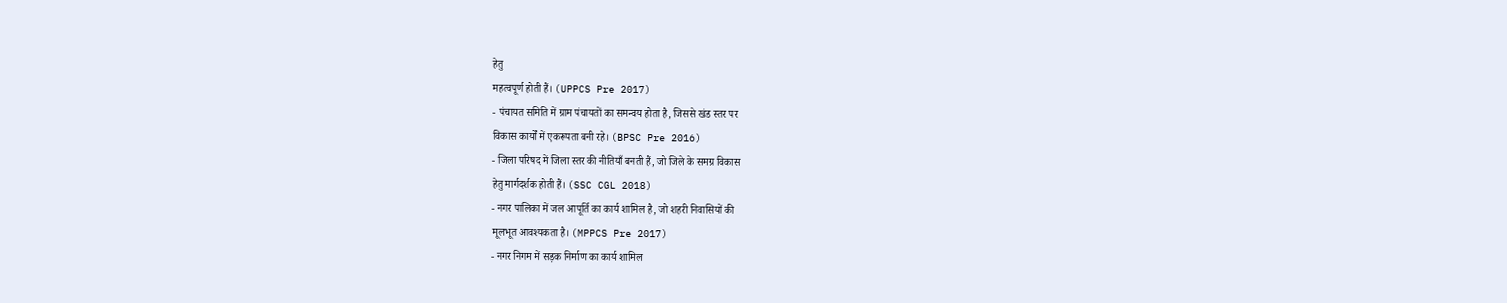हेतु
महत्वपूर्ण होती हैं। (UPPCS Pre 2017)
- पंचायत समिति में ग्राम पंचायतों का समन्वय होता है, जिससे खंड स्तर पर
विकास कार्यों में एकरूपता बनी रहे। (BPSC Pre 2016)
- जिला परिषद में जिला स्तर की नीतियाँ बनती हैं, जो जिले के समग्र विकास
हेतु मार्गदर्शक होती हैं। (SSC CGL 2018)
- नगर पालिका में जल आपूर्ति का कार्य शामिल है, जो शहरी निवासियों की
मूलभूत आवश्यकता है। (MPPCS Pre 2017)
- नगर निगम में सड़क निर्माण का कार्य शामिल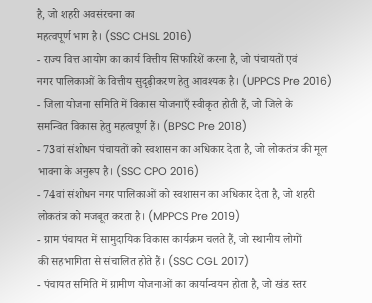है, जो शहरी अवसंरचना का
महत्वपूर्ण भाग है। (SSC CHSL 2016)
- राज्य वित्त आयोग का कार्य वित्तीय सिफारिशें करना है, जो पंचायतों एवं
नगर पालिकाओं के वित्तीय सुदृढ़ीकरण हेतु आवश्यक है। (UPPCS Pre 2016)
- जिला योजना समिति में विकास योजनाएँ स्वीकृत होती हैं, जो जिले के
समन्वित विकास हेतु महत्वपूर्ण हैं। (BPSC Pre 2018)
- 73वां संशोधन पंचायतों को स्वशासन का अधिकार देता है, जो लोकतंत्र की मूल
भावना के अनुरूप है। (SSC CPO 2016)
- 74वां संशोधन नगर पालिकाओं को स्वशासन का अधिकार देता है, जो शहरी
लोकतंत्र को मजबूत करता है। (MPPCS Pre 2019)
- ग्राम पंचायत में सामुदायिक विकास कार्यक्रम चलते हैं, जो स्थानीय लोगों
की सहभागिता से संचालित होते हैं। (SSC CGL 2017)
- पंचायत समिति में ग्रामीण योजनाओं का कार्यान्वयन होता है, जो खंड स्तर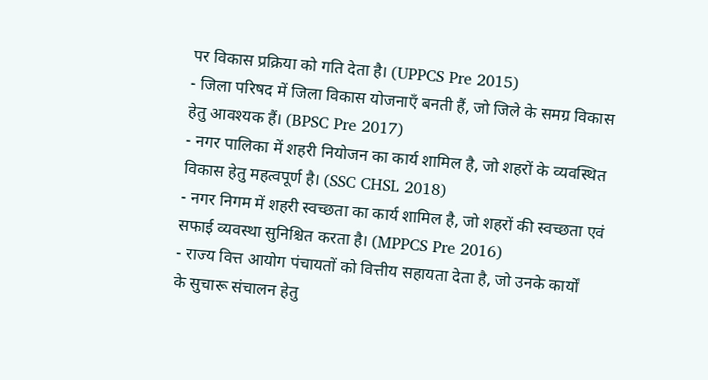पर विकास प्रक्रिया को गति देता है। (UPPCS Pre 2015)
- जिला परिषद में जिला विकास योजनाएँ बनती हैं, जो जिले के समग्र विकास
हेतु आवश्यक हैं। (BPSC Pre 2017)
- नगर पालिका में शहरी नियोजन का कार्य शामिल है, जो शहरों के व्यवस्थित
विकास हेतु महत्वपूर्ण है। (SSC CHSL 2018)
- नगर निगम में शहरी स्वच्छता का कार्य शामिल है, जो शहरों की स्वच्छता एवं
सफाई व्यवस्था सुनिश्चित करता है। (MPPCS Pre 2016)
- राज्य वित्त आयोग पंचायतों को वित्तीय सहायता देता है, जो उनके कार्यों
के सुचारू संचालन हेतु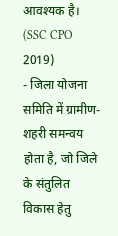आवश्यक है। (SSC CPO 2019)
- जिला योजना समिति में ग्रामीण-शहरी समन्वय होता है, जो जिले के संतुलित
विकास हेतु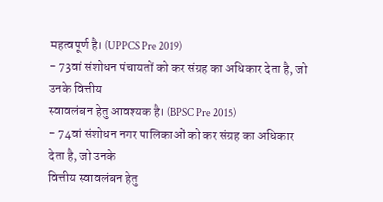महत्वपूर्ण है। (UPPCS Pre 2019)
- 73वां संशोधन पंचायतों को कर संग्रह का अधिकार देता है, जो उनके वित्तीय
स्वावलंबन हेतु आवश्यक है। (BPSC Pre 2015)
- 74वां संशोधन नगर पालिकाओं को कर संग्रह का अधिकार देता है, जो उनके
वित्तीय स्वावलंबन हेतु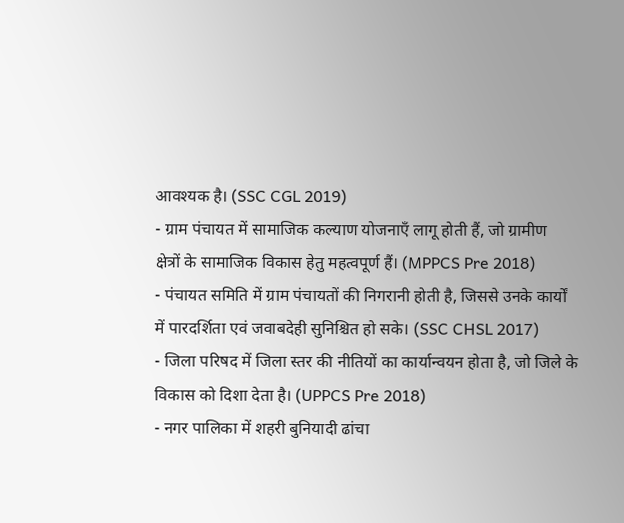आवश्यक है। (SSC CGL 2019)
- ग्राम पंचायत में सामाजिक कल्याण योजनाएँ लागू होती हैं, जो ग्रामीण
क्षेत्रों के सामाजिक विकास हेतु महत्वपूर्ण हैं। (MPPCS Pre 2018)
- पंचायत समिति में ग्राम पंचायतों की निगरानी होती है, जिससे उनके कार्यों
में पारदर्शिता एवं जवाबदेही सुनिश्चित हो सके। (SSC CHSL 2017)
- जिला परिषद में जिला स्तर की नीतियों का कार्यान्वयन होता है, जो जिले के
विकास को दिशा देता है। (UPPCS Pre 2018)
- नगर पालिका में शहरी बुनियादी ढांचा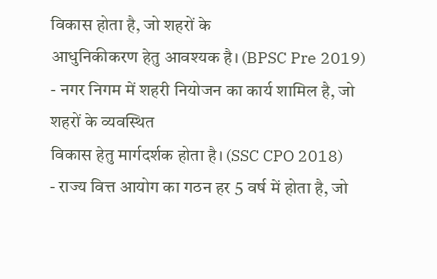विकास होता है, जो शहरों के
आधुनिकीकरण हेतु आवश्यक है। (BPSC Pre 2019)
- नगर निगम में शहरी नियोजन का कार्य शामिल है, जो शहरों के व्यवस्थित
विकास हेतु मार्गदर्शक होता है। (SSC CPO 2018)
- राज्य वित्त आयोग का गठन हर 5 वर्ष में होता है, जो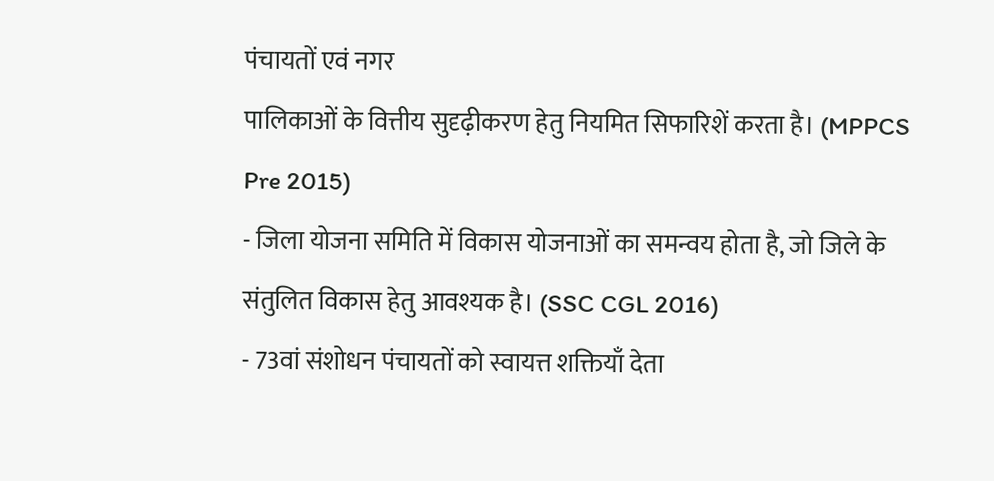पंचायतों एवं नगर
पालिकाओं के वित्तीय सुदृढ़ीकरण हेतु नियमित सिफारिशें करता है। (MPPCS Pre 2015)
- जिला योजना समिति में विकास योजनाओं का समन्वय होता है, जो जिले के
संतुलित विकास हेतु आवश्यक है। (SSC CGL 2016)
- 73वां संशोधन पंचायतों को स्वायत्त शक्तियाँ देता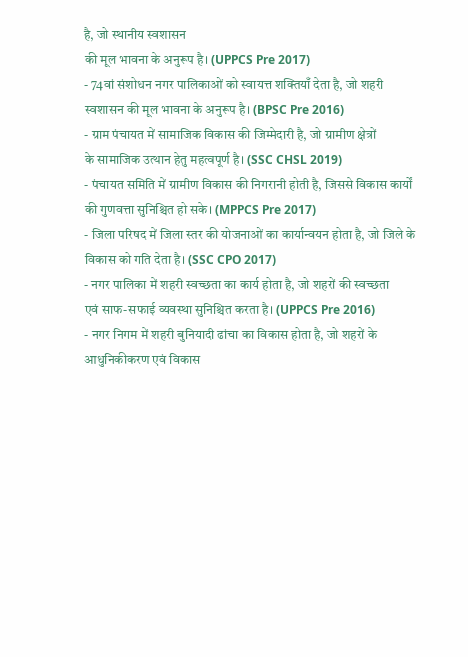है, जो स्थानीय स्वशासन
की मूल भावना के अनुरूप है। (UPPCS Pre 2017)
- 74वां संशोधन नगर पालिकाओं को स्वायत्त शक्तियाँ देता है, जो शहरी
स्वशासन की मूल भावना के अनुरूप है। (BPSC Pre 2016)
- ग्राम पंचायत में सामाजिक विकास की जिम्मेदारी है, जो ग्रामीण क्षेत्रों
के सामाजिक उत्थान हेतु महत्वपूर्ण है। (SSC CHSL 2019)
- पंचायत समिति में ग्रामीण विकास की निगरानी होती है, जिससे विकास कार्यों
की गुणवत्ता सुनिश्चित हो सके। (MPPCS Pre 2017)
- जिला परिषद में जिला स्तर की योजनाओं का कार्यान्वयन होता है, जो जिले के
विकास को गति देता है। (SSC CPO 2017)
- नगर पालिका में शहरी स्वच्छता का कार्य होता है, जो शहरों की स्वच्छता
एवं साफ-सफाई व्यवस्था सुनिश्चित करता है। (UPPCS Pre 2016)
- नगर निगम में शहरी बुनियादी ढांचा का विकास होता है, जो शहरों के
आधुनिकीकरण एवं विकास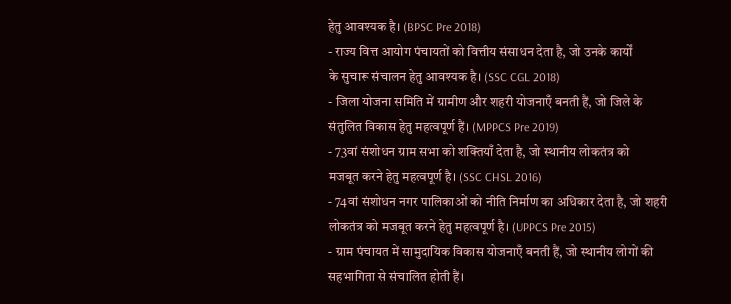हेतु आवश्यक है। (BPSC Pre 2018)
- राज्य वित्त आयोग पंचायतों को वित्तीय संसाधन देता है, जो उनके कार्यों
के सुचारू संचालन हेतु आवश्यक है। (SSC CGL 2018)
- जिला योजना समिति में ग्रामीण और शहरी योजनाएँ बनती हैं, जो जिले के
संतुलित विकास हेतु महत्वपूर्ण हैं। (MPPCS Pre 2019)
- 73वां संशोधन ग्राम सभा को शक्तियाँ देता है, जो स्थानीय लोकतंत्र को
मजबूत करने हेतु महत्वपूर्ण है। (SSC CHSL 2016)
- 74वां संशोधन नगर पालिकाओं को नीति निर्माण का अधिकार देता है, जो शहरी
लोकतंत्र को मजबूत करने हेतु महत्वपूर्ण है। (UPPCS Pre 2015)
- ग्राम पंचायत में सामुदायिक विकास योजनाएँ बनती हैं, जो स्थानीय लोगों की
सहभागिता से संचालित होती हैं।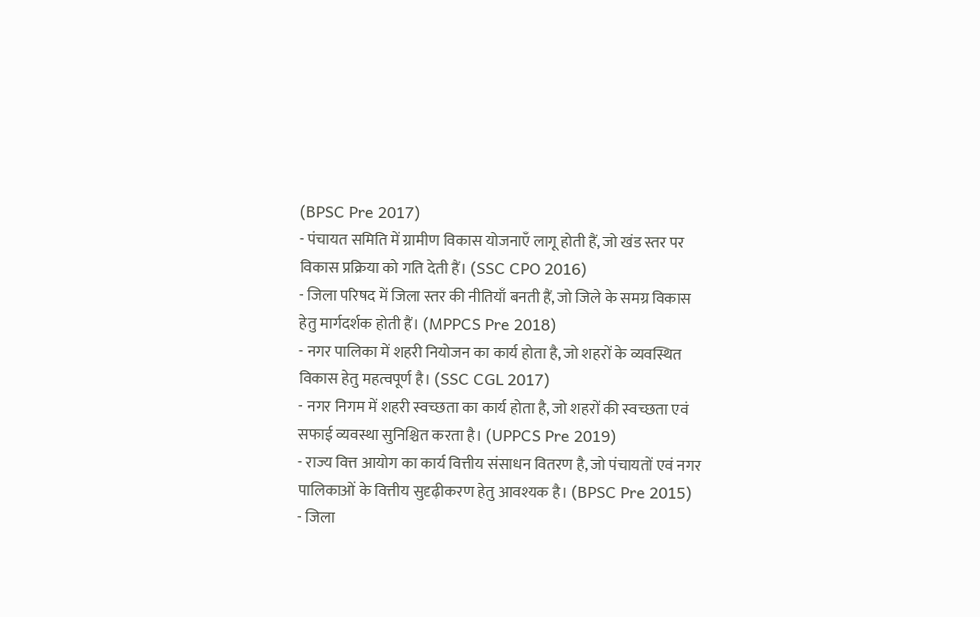(BPSC Pre 2017)
- पंचायत समिति में ग्रामीण विकास योजनाएँ लागू होती हैं, जो खंड स्तर पर
विकास प्रक्रिया को गति देती हैं। (SSC CPO 2016)
- जिला परिषद में जिला स्तर की नीतियाँ बनती हैं, जो जिले के समग्र विकास
हेतु मार्गदर्शक होती हैं। (MPPCS Pre 2018)
- नगर पालिका में शहरी नियोजन का कार्य होता है, जो शहरों के व्यवस्थित
विकास हेतु महत्वपूर्ण है। (SSC CGL 2017)
- नगर निगम में शहरी स्वच्छता का कार्य होता है, जो शहरों की स्वच्छता एवं
सफाई व्यवस्था सुनिश्चित करता है। (UPPCS Pre 2019)
- राज्य वित्त आयोग का कार्य वित्तीय संसाधन वितरण है, जो पंचायतों एवं नगर
पालिकाओं के वित्तीय सुदृढ़ीकरण हेतु आवश्यक है। (BPSC Pre 2015)
- जिला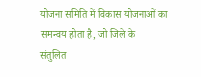योजना समिति में विकास योजनाओं का समन्वय होता है, जो जिले के
संतुलित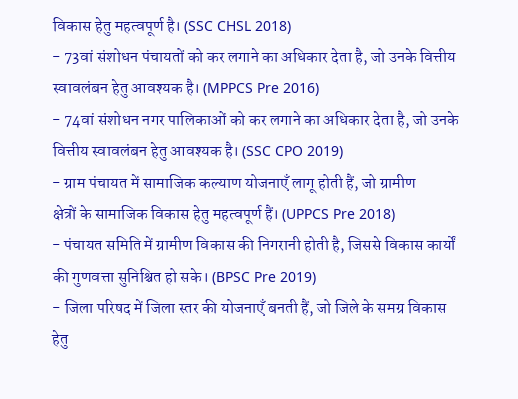विकास हेतु महत्वपूर्ण है। (SSC CHSL 2018)
- 73वां संशोधन पंचायतों को कर लगाने का अधिकार देता है, जो उनके वित्तीय
स्वावलंबन हेतु आवश्यक है। (MPPCS Pre 2016)
- 74वां संशोधन नगर पालिकाओं को कर लगाने का अधिकार देता है, जो उनके
वित्तीय स्वावलंबन हेतु आवश्यक है। (SSC CPO 2019)
- ग्राम पंचायत में सामाजिक कल्याण योजनाएँ लागू होती हैं, जो ग्रामीण
क्षेत्रों के सामाजिक विकास हेतु महत्वपूर्ण हैं। (UPPCS Pre 2018)
- पंचायत समिति में ग्रामीण विकास की निगरानी होती है, जिससे विकास कार्यों
की गुणवत्ता सुनिश्चित हो सके। (BPSC Pre 2019)
- जिला परिषद में जिला स्तर की योजनाएँ बनती हैं, जो जिले के समग्र विकास
हेतु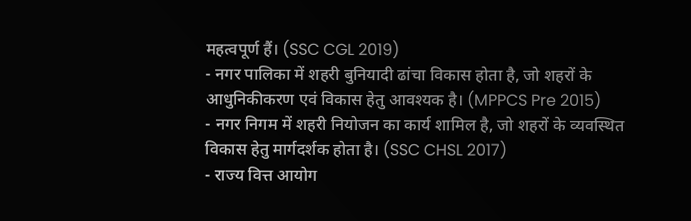महत्वपूर्ण हैं। (SSC CGL 2019)
- नगर पालिका में शहरी बुनियादी ढांचा विकास होता है, जो शहरों के
आधुनिकीकरण एवं विकास हेतु आवश्यक है। (MPPCS Pre 2015)
- नगर निगम में शहरी नियोजन का कार्य शामिल है, जो शहरों के व्यवस्थित
विकास हेतु मार्गदर्शक होता है। (SSC CHSL 2017)
- राज्य वित्त आयोग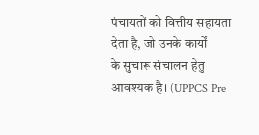पंचायतों को वित्तीय सहायता देता है, जो उनके कार्यों
के सुचारू संचालन हेतु आवश्यक है। (UPPCS Pre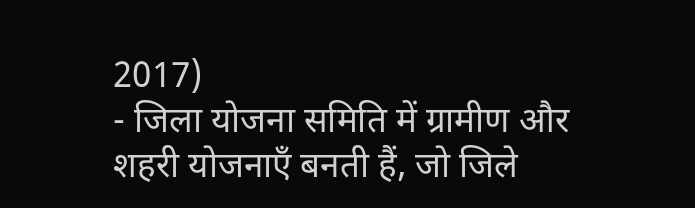2017)
- जिला योजना समिति में ग्रामीण और शहरी योजनाएँ बनती हैं, जो जिले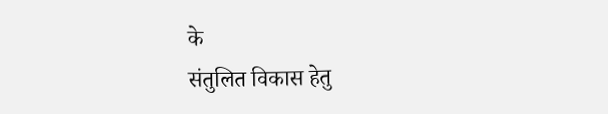के
संतुलित विकास हेतु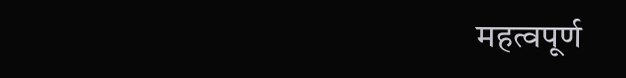महत्वपूर्ण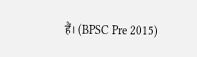हैं। (BPSC Pre 2015)